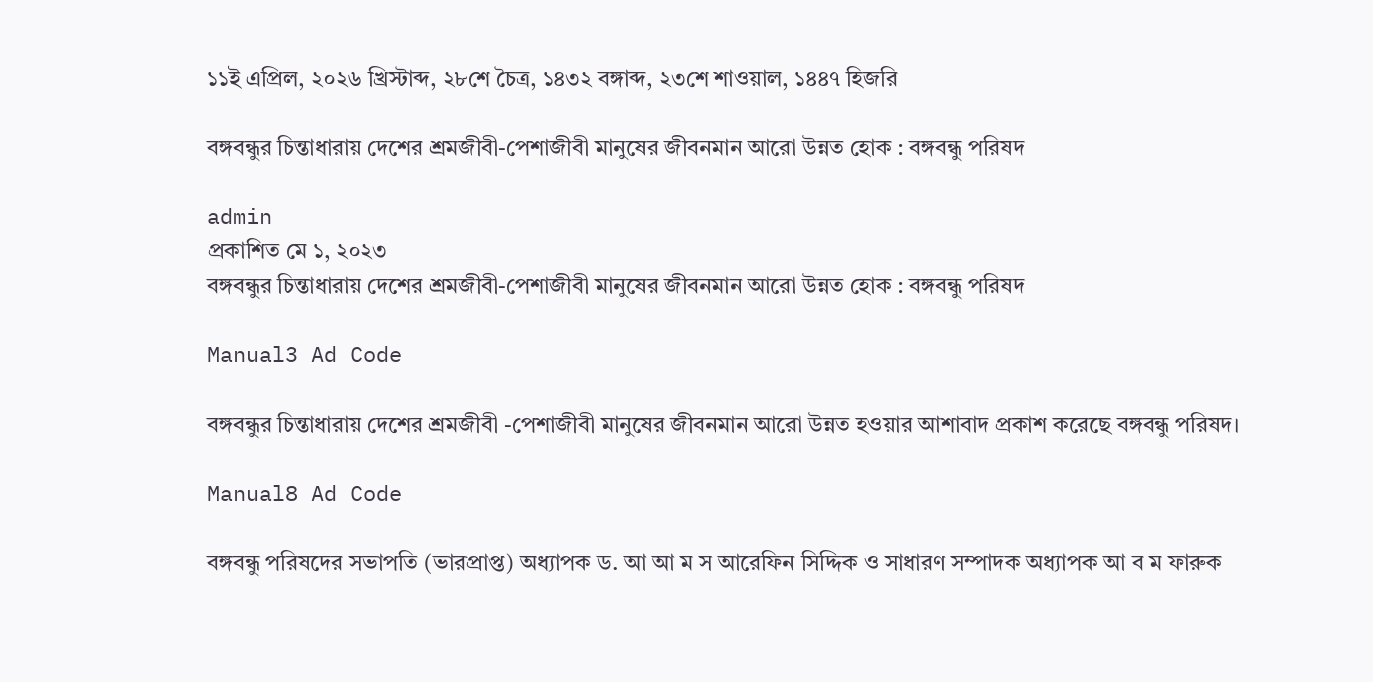১১ই এপ্রিল, ২০২৬ খ্রিস্টাব্দ, ২৮শে চৈত্র, ১৪৩২ বঙ্গাব্দ, ২৩শে শাওয়াল, ১৪৪৭ হিজরি

বঙ্গবন্ধুর চিন্তাধারায় দেশের শ্রমজীবী-পেশাজীবী মানুষের জীবনমান আরো উন্নত হোক : বঙ্গবন্ধু পরিষদ

admin
প্রকাশিত মে ১, ২০২৩
বঙ্গবন্ধুর চিন্তাধারায় দেশের শ্রমজীবী-পেশাজীবী মানুষের জীবনমান আরো উন্নত হোক : বঙ্গবন্ধু পরিষদ

Manual3 Ad Code

বঙ্গবন্ধুর চিন্তাধারায় দেশের শ্রমজীবী -পেশাজীবী মানুষের জীবনমান আরো উন্নত হওয়ার আশাবাদ প্রকাশ করেছে বঙ্গবন্ধু পরিষদ।

Manual8 Ad Code

বঙ্গবন্ধু পরিষদের সভাপতি (ভারপ্রাপ্ত) অধ্যাপক ড. আ আ ম স আরেফিন সিদ্দিক ও সাধারণ সম্পাদক অধ্যাপক আ ব ম ফারুক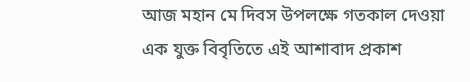আজ মহান মে দিবস উপলক্ষে গতকাল দেওয়া এক যুক্ত বিবৃতিতে এই আশাবাদ প্রকাশ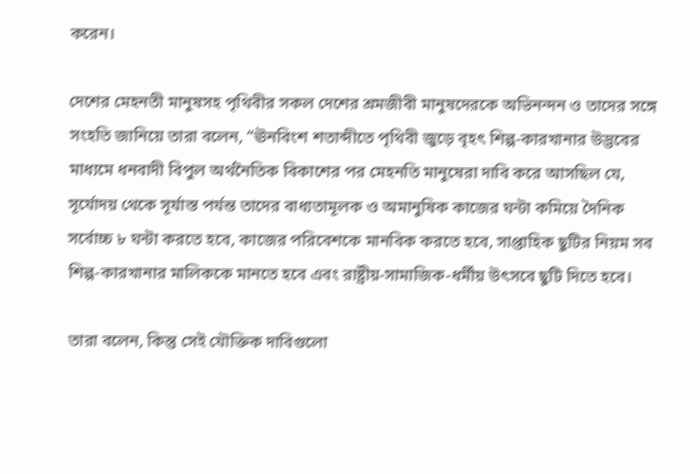করেন।

দেশের মেহনতী মানুষসহ পৃথিবীর সকল দেশের শ্রমজীবী মানুষদেরকে অভিনন্দন ও তাদের সঙ্গে সংহতি জানিয়ে তারা বলেন, “ঊনবিংশ শতাব্দীতে পৃথিবী জুড়ে বৃহৎ শিল্প-কারখানার উদ্ভবের মাধ্যমে ধনবাদী বিপুল অর্থনৈতিক বিকাশের পর মেহনতি মানুষেরা দাবি করে আসছিল যে, সূর্যোদয় থেকে সূর্যাস্ত পর্যন্ত তাদের বাধ্যতামূলক ও অমানুষিক কাজের ঘন্টা কমিয়ে দৈনিক সর্বোচ্চ ৮ ঘন্টা করতে হবে, কাজের পরিবেশকে মানবিক করতে হবে, সাপ্তাহিক ছুটির নিয়ম সব শিল্প-কারখানার মালিককে মানতে হবে এবং রাষ্ট্রীয়-সামাজিক-ধর্মীয় উৎসবে ছুটি দিতে হবে।

তারা বলেন, কিন্তু সেই যৌক্তিক দাবিগুলো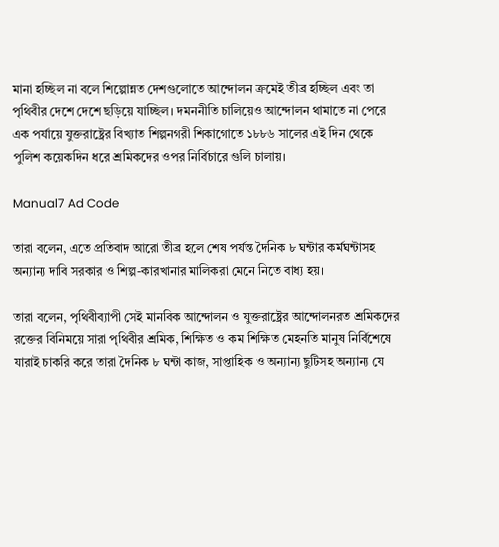মানা হচ্ছিল না বলে শিল্পোন্নত দেশগুলোতে আন্দোলন ক্রমেই তীব্র হচ্ছিল এবং তা পৃথিবীর দেশে দেশে ছড়িয়ে যাচ্ছিল। দমননীতি চালিয়েও আন্দোলন থামাতে না পেরে এক পর্যায়ে যুক্তরাষ্ট্রের বিখ্যাত শিল্পনগরী শিকাগোতে ১৮৮৬ সালের এই দিন থেকে পুলিশ কয়েকদিন ধরে শ্রমিকদের ওপর নির্বিচারে গুলি চালায়।

Manual7 Ad Code

তারা বলেন, এতে প্রতিবাদ আরো তীব্র হলে শেষ পর্যন্ত দৈনিক ৮ ঘন্টার কর্মঘন্টাসহ অন্যান্য দাবি সরকার ও শিল্প-কারখানার মালিকরা মেনে নিতে বাধ্য হয়।

তারা বলেন, পৃথিবীব্যাপী সেই মানবিক আন্দোলন ও যুক্তরাষ্ট্রের আন্দোলনরত শ্রমিকদের রক্তের বিনিময়ে সারা পৃথিবীর শ্রমিক, শিক্ষিত ও কম শিক্ষিত মেহনতি মানুষ নির্বিশেষে যারাই চাকরি করে তারা দৈনিক ৮ ঘন্টা কাজ, সাপ্তাহিক ও অন্যান্য ছুটিসহ অন্যান্য যে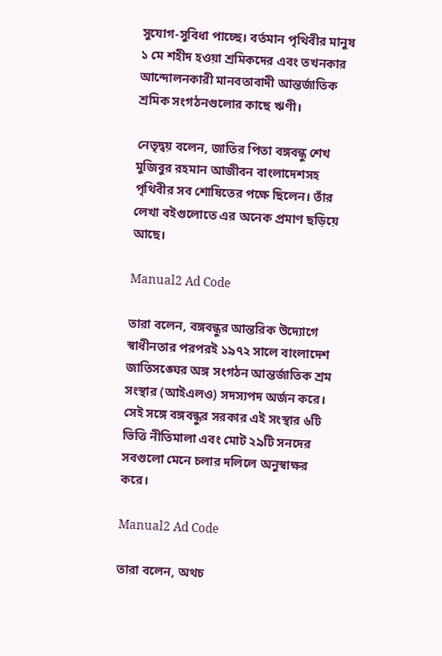সুযোগ-সুবিধা পাচ্ছে। বর্তমান পৃথিবীর মানুষ ১ মে শহীদ হওয়া শ্রমিকদের এবং তখনকার আন্দোলনকারী মানবতাবাদী আন্তর্জাতিক শ্রমিক সংগঠনগুলোর কাছে ঋণী।

নেতৃদ্বয় বলেন, জাতির পিতা বঙ্গবন্ধু শেখ মুজিবুর রহমান আজীবন বাংলাদেশসহ পৃথিবীর সব শোষিতের পক্ষে ছিলেন। তাঁর লেখা বইগুলোতে এর অনেক প্রমাণ ছড়িয়ে আছে।

Manual2 Ad Code

তারা বলেন, বঙ্গবন্ধুর আন্তরিক উদ্যোগে স্বাধীনতার পরপরই ১৯৭২ সালে বাংলাদেশ জাতিসঙ্ঘের অঙ্গ সংগঠন আন্তর্জাতিক শ্রম সংস্থার (আইএলও) সদস্যপদ অর্জন করে। সেই সঙ্গে বঙ্গবন্ধুর সরকার এই সংস্থার ৬টি ভিত্তি নীতিমালা এবং মোট ২৯টি সনদের সবগুলো মেনে চলার দলিলে অনুস্বাক্ষর করে।

Manual2 Ad Code

তারা বলেন, অথচ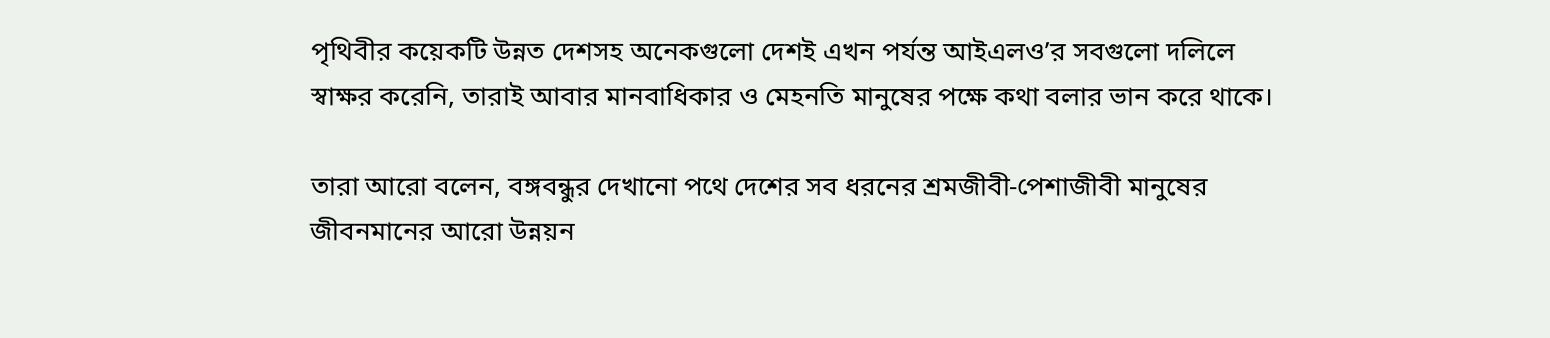পৃথিবীর কয়েকটি উন্নত দেশসহ অনেকগুলো দেশই এখন পর্যন্ত আইএলও’র সবগুলো দলিলে স্বাক্ষর করেনি, তারাই আবার মানবাধিকার ও মেহনতি মানুষের পক্ষে কথা বলার ভান করে থাকে।

তারা আরো বলেন, বঙ্গবন্ধুর দেখানো পথে দেশের সব ধরনের শ্রমজীবী-পেশাজীবী মানুষের জীবনমানের আরো উন্নয়ন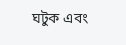ঘটুক এবং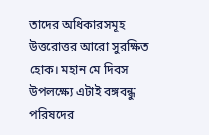তাদের অধিকারসমূহ উত্তরোত্তর আরো সুরক্ষিত হোক। মহান মে দিবস উপলক্ষ্যে এটাই বঙ্গবন্ধু পরিষদের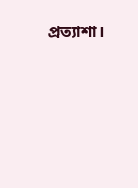প্রত্যাশা।